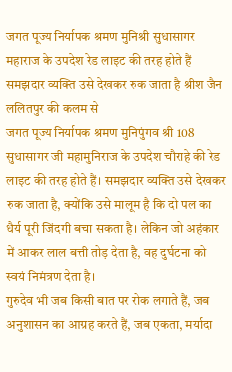जगत पूज्य निर्यापक श्रमण मुनिश्री सुधासागर महाराज के उपदेश रेड लाइट की तरह होते हैं समझदार व्यक्ति उसे देखकर रुक जाता है श्रीश जैन ललितपुर की कलम से
जगत पूज्य निर्यापक श्रमण मुनिपुंगव श्री 108 सुधासागर जी महामुनिराज के उपदेश चौराहे की रेड लाइट की तरह होते हैं। समझदार व्यक्ति उसे देखकर रुक जाता है, क्योंकि उसे मालूम है कि दो पल का धैर्य पूरी जिंदगी बचा सकता है। लेकिन जो अहंकार में आकर लाल बत्ती तोड़ देता है, वह दुर्घटना को स्वयं निमंत्रण देता है।
गुरुदेव भी जब किसी बात पर रोक लगाते हैं, जब अनुशासन का आग्रह करते हैं, जब एकता, मर्यादा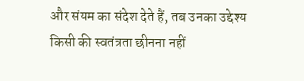और संयम का संदेश देते हैं, तब उनका उद्देश्य किसी की स्वतंत्रता छीनना नहीं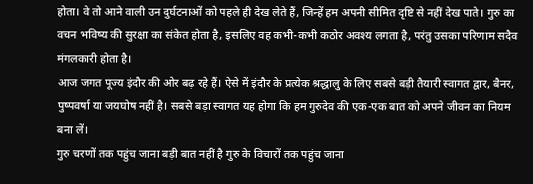होता। वे तो आने वाली उन दुर्घटनाओं को पहले ही देख लेते हैं, जिन्हें हम अपनी सीमित दृष्टि से नहीं देख पाते। गुरु का वचन भविष्य की सुरक्षा का संकेत होता है, इसलिए वह कभी-कभी कठोर अवश्य लगता है, परंतु उसका परिणाम सदैव मंगलकारी होता है।
आज जगत पूज्य इंदौर की ओर बढ़ रहे हैं। ऐसे में इंदौर के प्रत्येक श्रद्धालु के लिए सबसे बड़ी तैयारी स्वागत द्वार, बैनर, पुष्पवर्षा या जयघोष नहीं है। सबसे बड़ा स्वागत यह होगा कि हम गुरुदेव की एक-एक बात को अपने जीवन का नियम बना लें।
गुरु चरणों तक पहुंच जाना बड़ी बात नहीं है गुरु के विचारों तक पहुंच जाना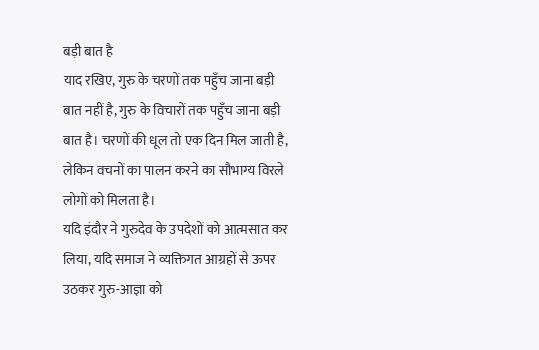बड़ी बात है
याद रखिए, गुरु के चरणों तक पहुँच जाना बड़ी बात नहीं है, गुरु के विचारों तक पहुँच जाना बड़ी बात है। चरणों की धूल तो एक दिन मिल जाती है, लेकिन वचनों का पालन करने का सौभाग्य विरले लोगों को मिलता है।
यदि इंदौर ने गुरुदेव के उपदेशों को आत्मसात कर लिया, यदि समाज ने व्यक्तिगत आग्रहों से ऊपर उठकर गुरु-आज्ञा को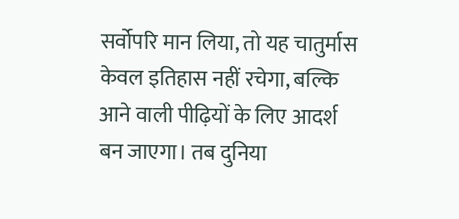सर्वोपरि मान लिया, तो यह चातुर्मास केवल इतिहास नहीं रचेगा, बल्कि आने वाली पीढ़ियों के लिए आदर्श बन जाएगा। तब दुनिया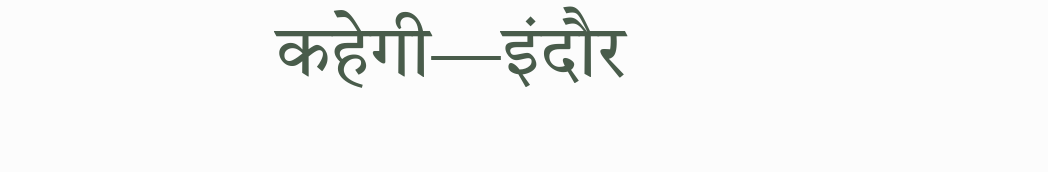कहेगी—इंदौर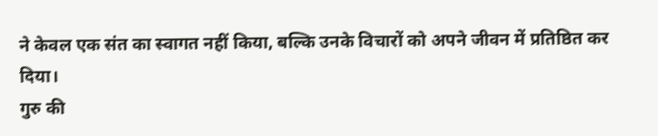ने केवल एक संत का स्वागत नहीं किया, बल्कि उनके विचारों को अपने जीवन में प्रतिष्ठित कर दिया।
गुरु की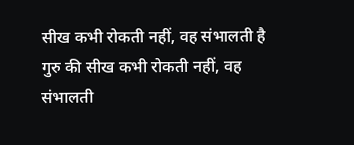सीख कभी रोकती नहीं, वह संभालती है
गुरु की सीख कभी रोकती नहीं, वह संभालती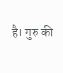है। गुरु की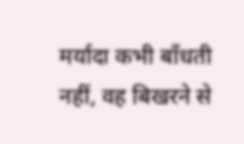मर्यादा कभी बाँधती नहीं, वह बिखरने से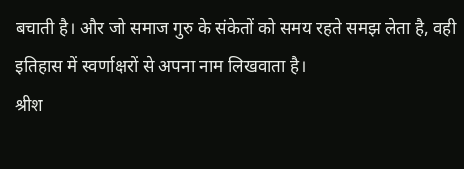बचाती है। और जो समाज गुरु के संकेतों को समय रहते समझ लेता है, वही इतिहास में स्वर्णाक्षरों से अपना नाम लिखवाता है।
श्रीश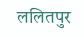ललितपुर